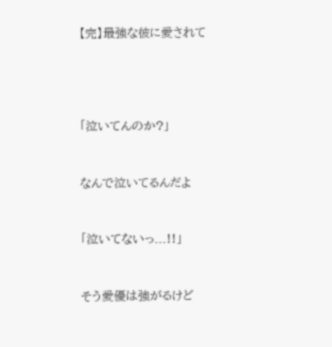【完】最強な彼に愛されて




「泣いてんのか?」


なんで泣いてるんだよ


「泣いてないっ...!!」


そう愛優は強がるけど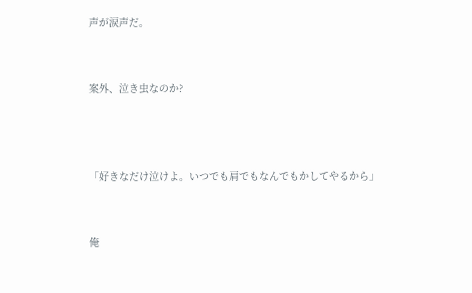声が涙声だ。


案外、泣き虫なのか?



「好きなだけ泣けよ。いつでも肩でもなんでもかしてやるから」


俺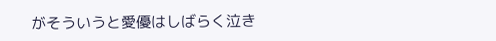がそういうと愛優はしばらく泣き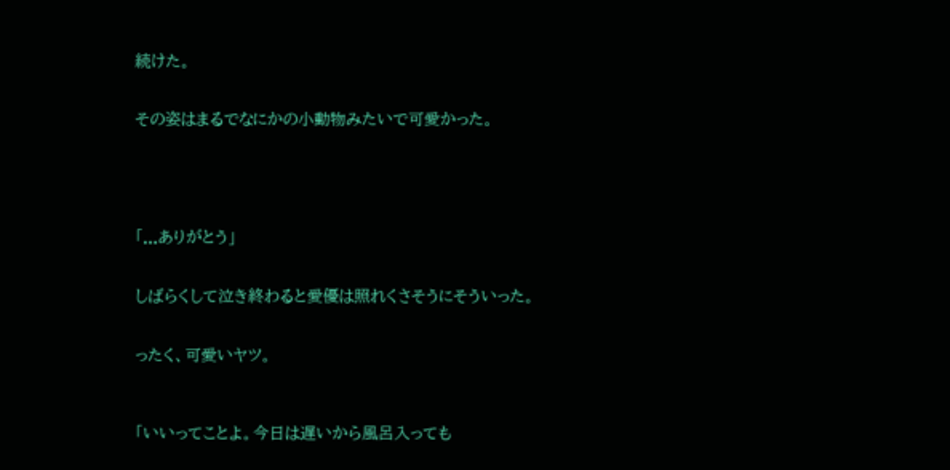続けた。


その姿はまるでなにかの小動物みたいで可愛かった。





「...ありがとう」


しばらくして泣き終わると愛優は照れくさそうにそういった。


ったく、可愛いヤツ。



「いいってことよ。今日は遅いから風呂入っても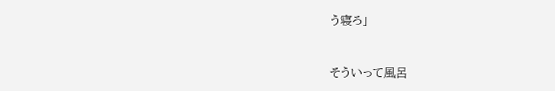う寝ろ」



そういって風呂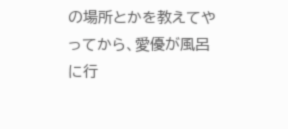の場所とかを教えてやってから、愛優が風呂に行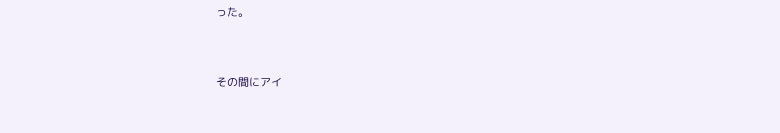った。



その間にアイ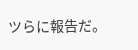ツらに報告だ。